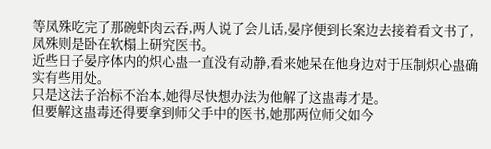等凤殊吃完了那碗虾肉云吞,两人说了会儿话,晏序便到长案边去接着看文书了,凤殊则是卧在软榻上研究医书。
近些日子晏序体内的炽心蛊一直没有动静,看来她呆在他身边对于压制炽心蛊确实有些用处。
只是这法子治标不治本,她得尽快想办法为他解了这蛊毒才是。
但要解这蛊毒还得要拿到师父手中的医书,她那两位师父如今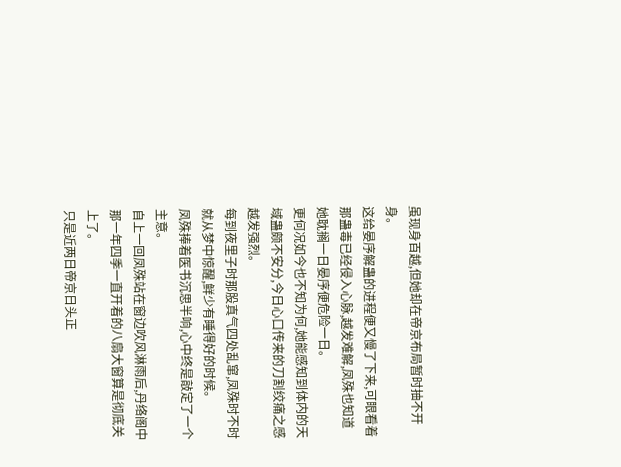虽现身百越,但她却在帝京布局暂时抽不开身。
这给晏序解蛊的进程便又慢了下来,可眼看着那蛊毒已经侵入心脉,越发难解,凤殊也知道她耽搁一日晏序便危险一日。
更何况如今也不知为何,她能感知到体内的天域蛊颇不安分,今日心口传来的刀割绞痛之感越发强烈。
每到夜里子时那股真气四处乱窜,凤殊时不时就从梦中惊醒,鲜少有睡得好的时候。
凤殊捧着医书沉思半响,心中终是敲定了一个主意。
自上一回凤殊站在窗边吹风淋雨后,丹络阁中那一年四季一直开着的八扇大窗算是彻底关上了。
只是近两日帝京日头正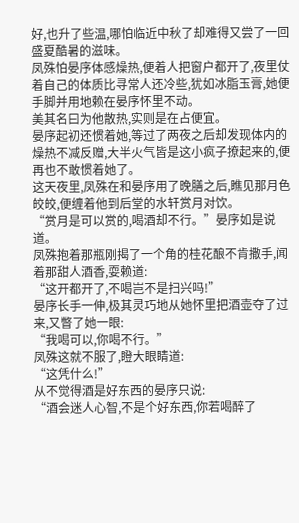好,也升了些温,哪怕临近中秋了却难得又尝了一回盛夏酷暑的滋味。
凤殊怕晏序体感燥热,便着人把窗户都开了,夜里仗着自己的体质比寻常人还冷些,犹如冰脂玉膏,她便手脚并用地赖在晏序怀里不动。
美其名曰为他散热,实则是在占便宜。
晏序起初还惯着她,等过了两夜之后却发现体内的燥热不减反赠,大半火气皆是这小疯子撩起来的,便再也不敢惯着她了。
这天夜里,凤殊在和晏序用了晚膳之后,瞧见那月色皎皎,便缠着他到后堂的水轩赏月对饮。
“赏月是可以赏的,喝酒却不行。”晏序如是说道。
凤殊抱着那瓶刚揭了一个角的桂花酿不肯撒手,闻着那甜人酒香,耍赖道:
“这开都开了,不喝岂不是扫兴吗!”
晏序长手一伸,极其灵巧地从她怀里把酒壶夺了过来,又瞥了她一眼:
“我喝可以,你喝不行。”
凤殊这就不服了,瞪大眼睛道:
“这凭什么!”
从不觉得酒是好东西的晏序只说:
“酒会迷人心智,不是个好东西,你若喝醉了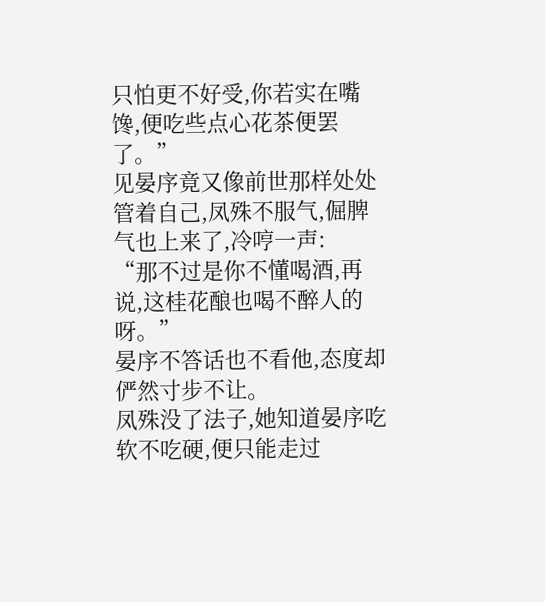只怕更不好受,你若实在嘴馋,便吃些点心花茶便罢了。”
见晏序竟又像前世那样处处管着自己,凤殊不服气,倔脾气也上来了,冷哼一声:
“那不过是你不懂喝酒,再说,这桂花酿也喝不醉人的呀。”
晏序不答话也不看他,态度却俨然寸步不让。
凤殊没了法子,她知道晏序吃软不吃硬,便只能走过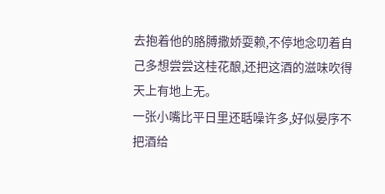去抱着他的胳膊撒娇耍赖,不停地念叨着自己多想尝尝这桂花酿,还把这酒的滋味吹得天上有地上无。
一张小嘴比平日里还聒噪许多,好似晏序不把酒给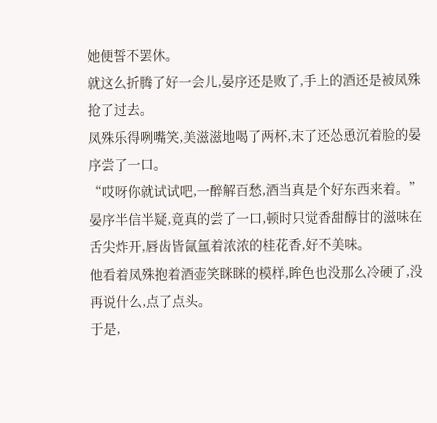她便誓不罢休。
就这么折腾了好一会儿,晏序还是败了,手上的酒还是被凤殊抢了过去。
凤殊乐得咧嘴笑,美滋滋地喝了两杯,末了还怂恿沉着脸的晏序尝了一口。
“哎呀你就试试吧,一醉解百愁,酒当真是个好东西来着。”
晏序半信半疑,竟真的尝了一口,顿时只觉香甜醇甘的滋味在舌尖炸开,唇齿皆氤氲着浓浓的桂花香,好不美味。
他看着凤殊抱着酒壶笑眯眯的模样,眸色也没那么冷硬了,没再说什么,点了点头。
于是,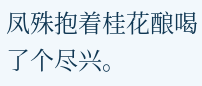凤殊抱着桂花酿喝了个尽兴。